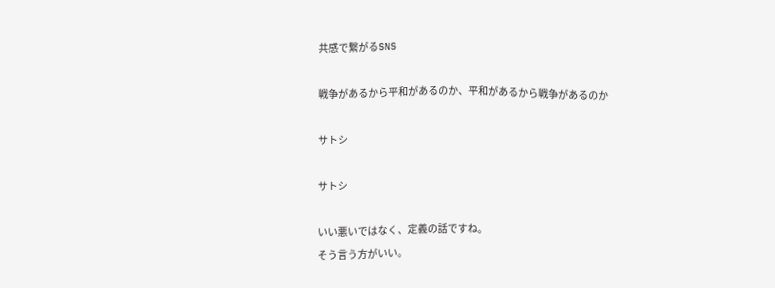共感で繋がるSNS

戦争があるから平和があるのか、平和があるから戦争があるのか

サトシ

サトシ

いい悪いではなく、定義の話ですね。
そう言う方がいい。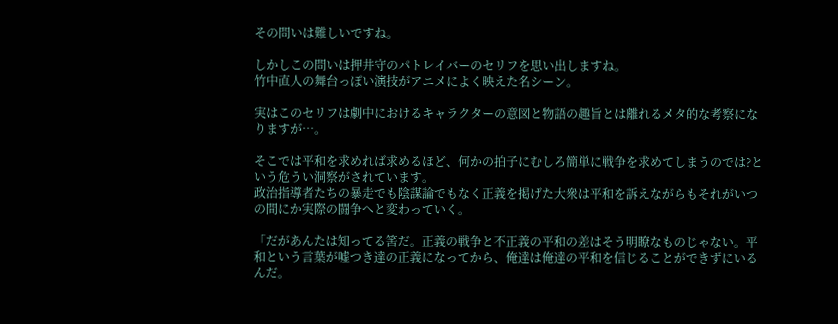その問いは難しいですね。

しかしこの問いは押井守のパトレイバーのセリフを思い出しますね。
竹中直人の舞台っぽい演技がアニメによく映えた名シーン。

実はこのセリフは劇中におけるキャラクターの意図と物語の趣旨とは離れるメタ的な考察になりますが…。

そこでは平和を求めれば求めるほど、何かの拍子にむしろ簡単に戦争を求めてしまうのでは?という危うい洞察がされています。
政治指導者たちの暴走でも陰謀論でもなく正義を掲げた大衆は平和を訴えながらもそれがいつの間にか実際の闘争へと変わっていく。

「だがあんたは知ってる筈だ。正義の戦争と不正義の平和の差はそう明瞭なものじゃない。平和という言葉が嘘つき達の正義になってから、俺達は俺達の平和を信じることができずにいるんだ。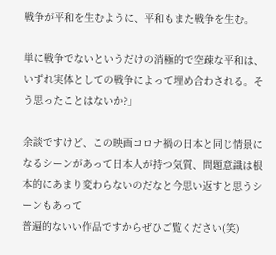戦争が平和を生むように、平和もまた戦争を生む。

単に戦争でないというだけの消極的で空疎な平和は、いずれ実体としての戦争によって埋め合わされる。そう思ったことはないか?」

余談ですけど、この映画コロナ禍の日本と同じ情景になるシーンがあって日本人が持つ気質、問題意識は根本的にあまり変わらないのだなと今思い返すと思うシーンもあって
普遍的ないい作品ですからぜひご覧ください(笑)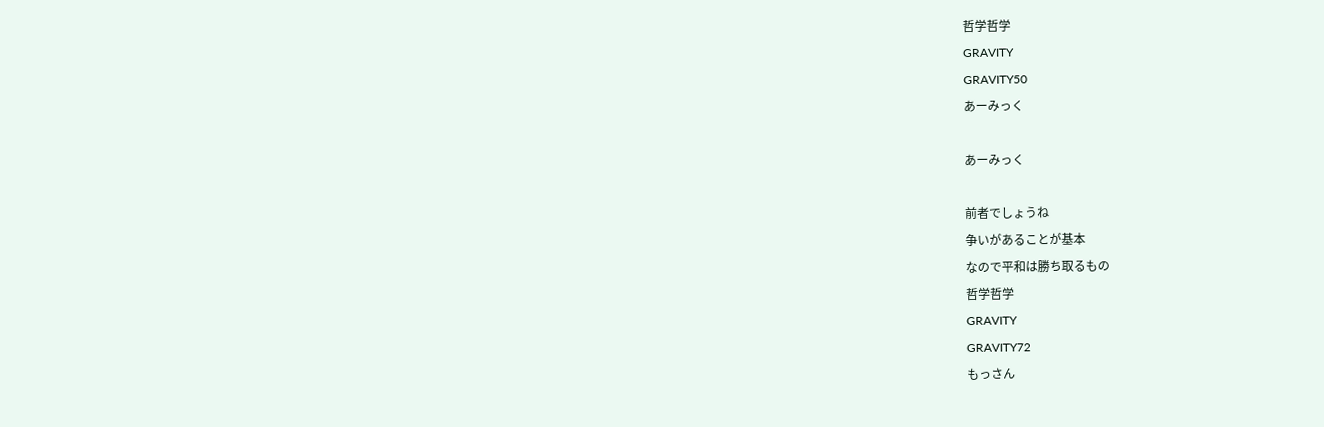哲学哲学
GRAVITY
GRAVITY50
あーみっく

あーみっく

前者でしょうね
争いがあることが基本
なので平和は勝ち取るもの
哲学哲学
GRAVITY
GRAVITY72
もっさん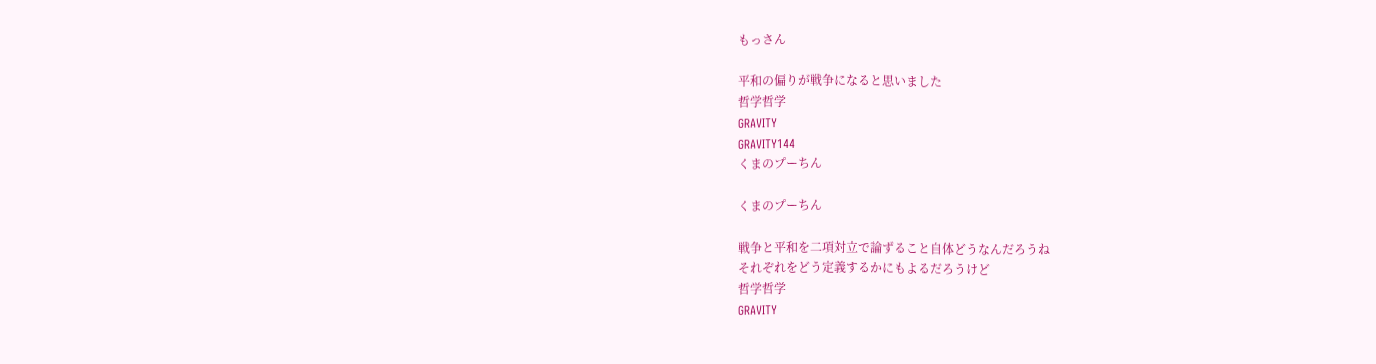もっさん

平和の偏りが戦争になると思いました
哲学哲学
GRAVITY
GRAVITY144
くまのプーちん

くまのプーちん

戦争と平和を二項対立で論ずること自体どうなんだろうね
それぞれをどう定義するかにもよるだろうけど
哲学哲学
GRAVITY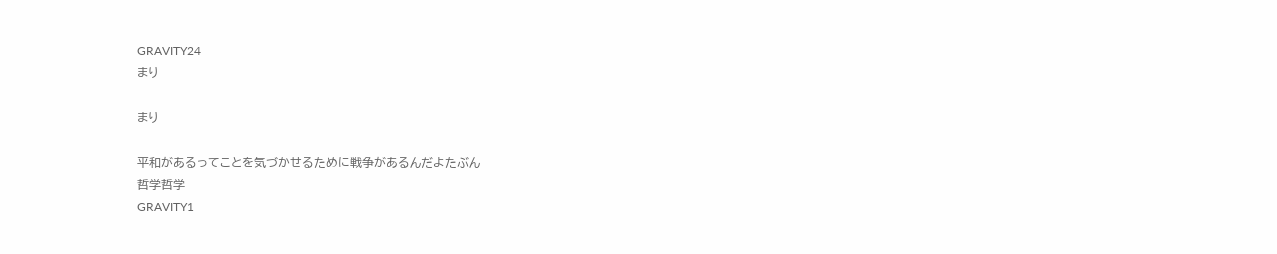GRAVITY24
まり

まり

平和があるってことを気づかせるために戦争があるんだよたぶん
哲学哲学
GRAVITY1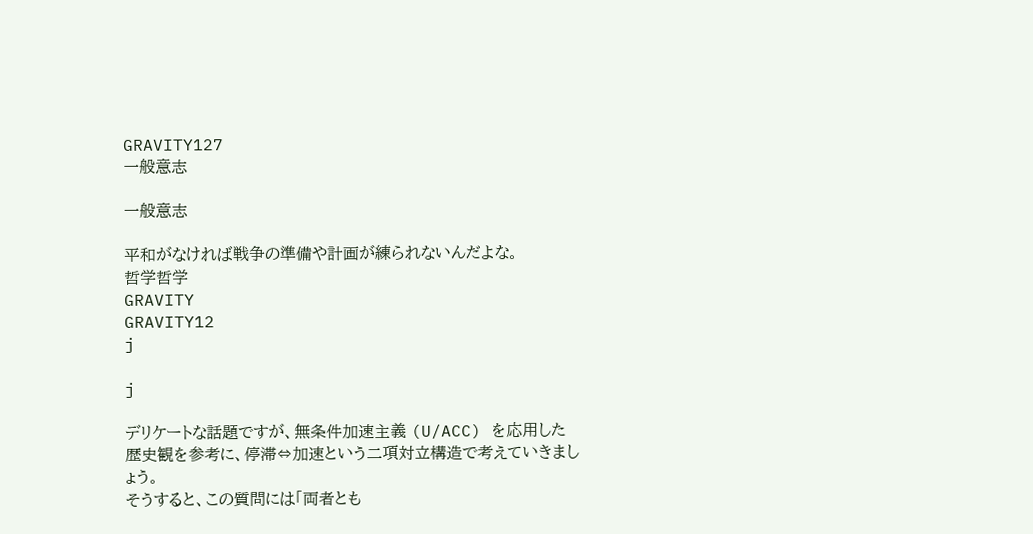GRAVITY127
一般意志

一般意志

平和がなければ戦争の準備や計画が練られないんだよな。
哲学哲学
GRAVITY
GRAVITY12
j

j

デリケートな話題ですが、無条件加速主義 (U/ACC) を応用した歴史観を参考に、停滞⇔加速という二項対立構造で考えていきましょう。
そうすると、この質問には「両者とも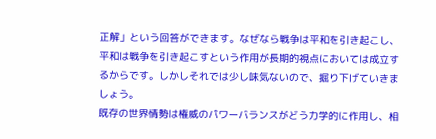正解」という回答ができます。なぜなら戦争は平和を引き起こし、平和は戦争を引き起こすという作用が長期的視点においては成立するからです。しかしそれでは少し味気ないので、掘り下げていきましょう。
既存の世界情勢は権威のパワーバランスがどう力学的に作用し、相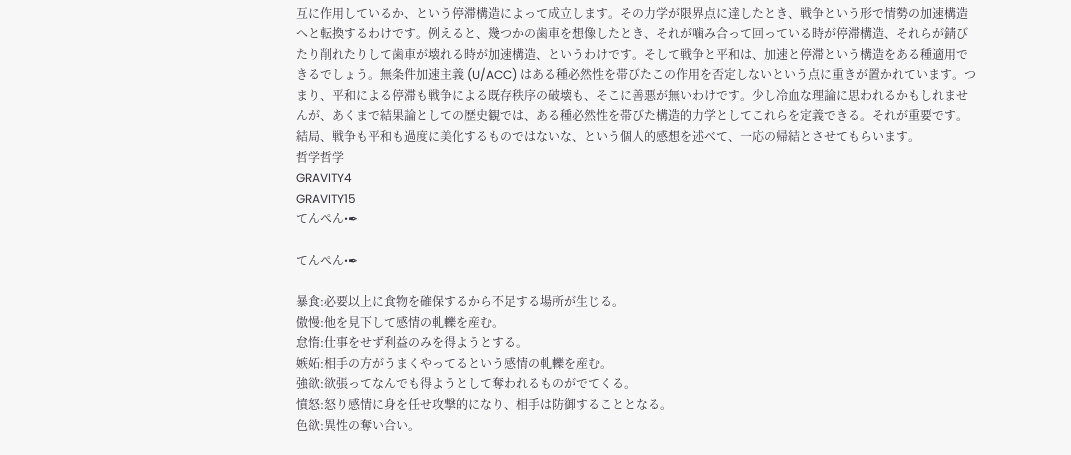互に作用しているか、という停滞構造によって成立します。その力学が限界点に達したとき、戦争という形で情勢の加速構造へと転換するわけです。例えると、幾つかの歯車を想像したとき、それが噛み合って回っている時が停滞構造、それらが錆びたり削れたりして歯車が壊れる時が加速構造、というわけです。そして戦争と平和は、加速と停滞という構造をある種適用できるでしょう。無条件加速主義 (U/ACC) はある種必然性を帯びたこの作用を否定しないという点に重きが置かれています。つまり、平和による停滞も戦争による既存秩序の破壊も、そこに善悪が無いわけです。少し冷血な理論に思われるかもしれませんが、あくまで結果論としての歴史観では、ある種必然性を帯びた構造的力学としてこれらを定義できる。それが重要です。
結局、戦争も平和も過度に美化するものではないな、という個人的感想を述べて、一応の帰結とさせてもらいます。
哲学哲学
GRAVITY4
GRAVITY15
てんぺん•✒

てんぺん•✒

暴食:必要以上に食物を確保するから不足する場所が生じる。
傲慢:他を見下して感情の軋轢を産む。
怠惰:仕事をせず利益のみを得ようとする。
嫉妬:相手の方がうまくやってるという感情の軋轢を産む。
強欲:欲張ってなんでも得ようとして奪われるものがでてくる。
憤怒:怒り感情に身を任せ攻撃的になり、相手は防御することとなる。
色欲:異性の奪い合い。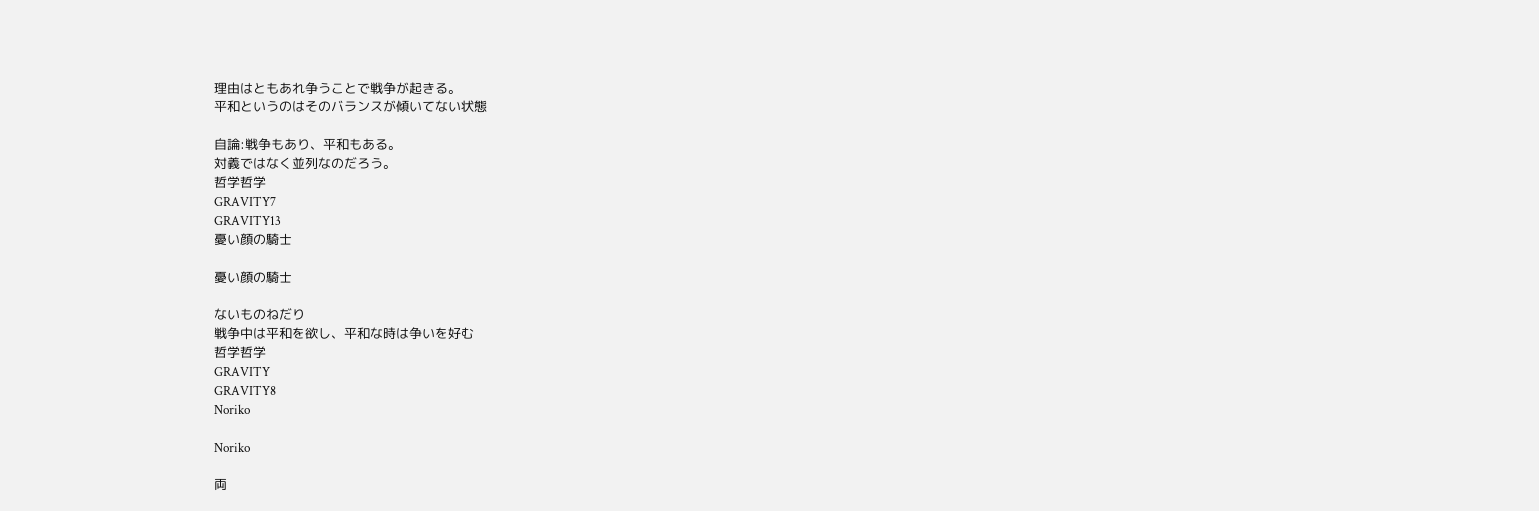理由はともあれ争うことで戦争が起きる。
平和というのはそのバランスが傾いてない状態

自論:戦争もあり、平和もある。
対義ではなく並列なのだろう。
哲学哲学
GRAVITY7
GRAVITY13
憂い顔の騎士

憂い顔の騎士

ないものねだり
戦争中は平和を欲し、平和な時は争いを好む
哲学哲学
GRAVITY
GRAVITY8
Noriko

Noriko

両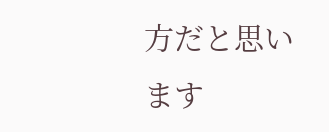方だと思います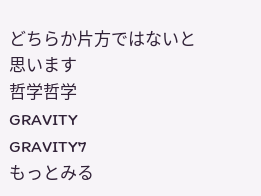どちらか片方ではないと思います
哲学哲学
GRAVITY
GRAVITY7
もっとみる